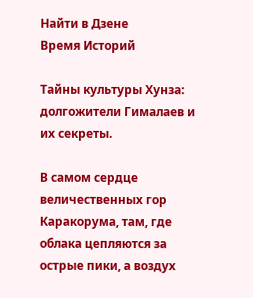Найти в Дзене
Время Историй

Тайны культуры Хунза: долгожители Гималаев и их секреты.

В самом сердце величественных гор Каракорума, там, где облака цепляются за острые пики, а воздух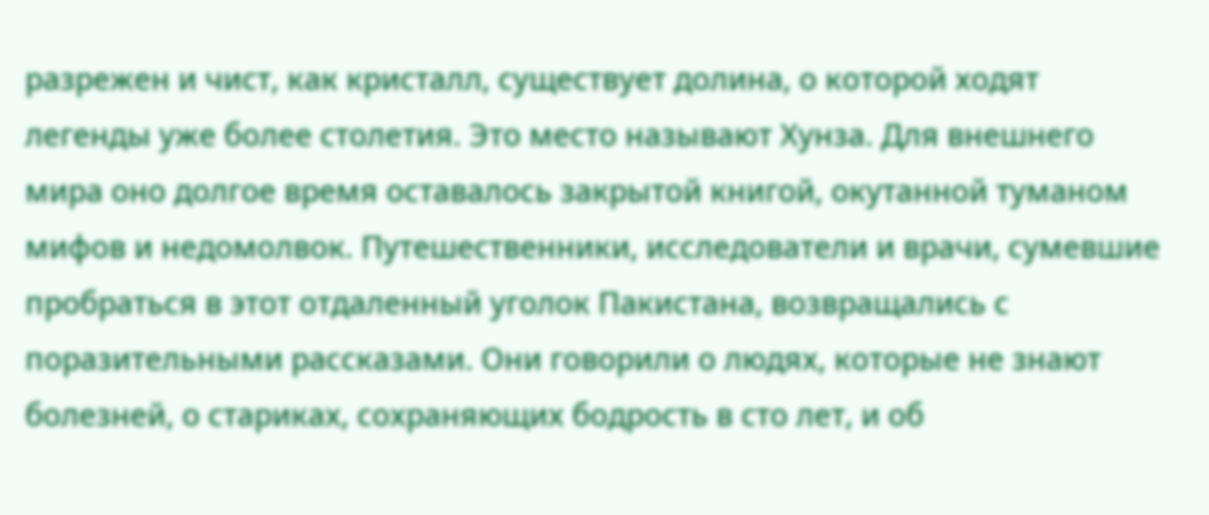разрежен и чист, как кристалл, существует долина, о которой ходят легенды уже более столетия. Это место называют Хунза. Для внешнего мира оно долгое время оставалось закрытой книгой, окутанной туманом мифов и недомолвок. Путешественники, исследователи и врачи, сумевшие пробраться в этот отдаленный уголок Пакистана, возвращались с поразительными рассказами. Они говорили о людях, которые не знают болезней, о стариках, сохраняющих бодрость в сто лет, и об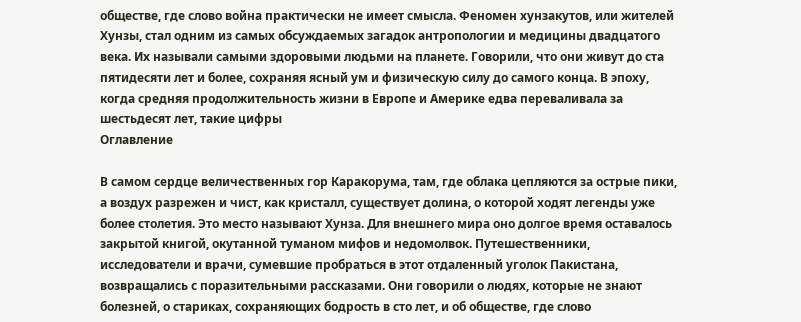обществе, где слово война практически не имеет смысла. Феномен хунзакутов, или жителей Хунзы, стал одним из самых обсуждаемых загадок антропологии и медицины двадцатого века. Их называли самыми здоровыми людьми на планете. Говорили, что они живут до ста пятидесяти лет и более, сохраняя ясный ум и физическую силу до самого конца. В эпоху, когда средняя продолжительность жизни в Европе и Америке едва переваливала за шестьдесят лет, такие цифры
Оглавление

В самом сердце величественных гор Каракорума, там, где облака цепляются за острые пики, а воздух разрежен и чист, как кристалл, существует долина, о которой ходят легенды уже более столетия. Это место называют Хунза. Для внешнего мира оно долгое время оставалось закрытой книгой, окутанной туманом мифов и недомолвок. Путешественники, исследователи и врачи, сумевшие пробраться в этот отдаленный уголок Пакистана, возвращались с поразительными рассказами. Они говорили о людях, которые не знают болезней, о стариках, сохраняющих бодрость в сто лет, и об обществе, где слово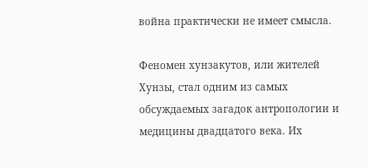война практически не имеет смысла.

Феномен хунзакутов, или жителей Хунзы, стал одним из самых обсуждаемых загадок антропологии и медицины двадцатого века. Их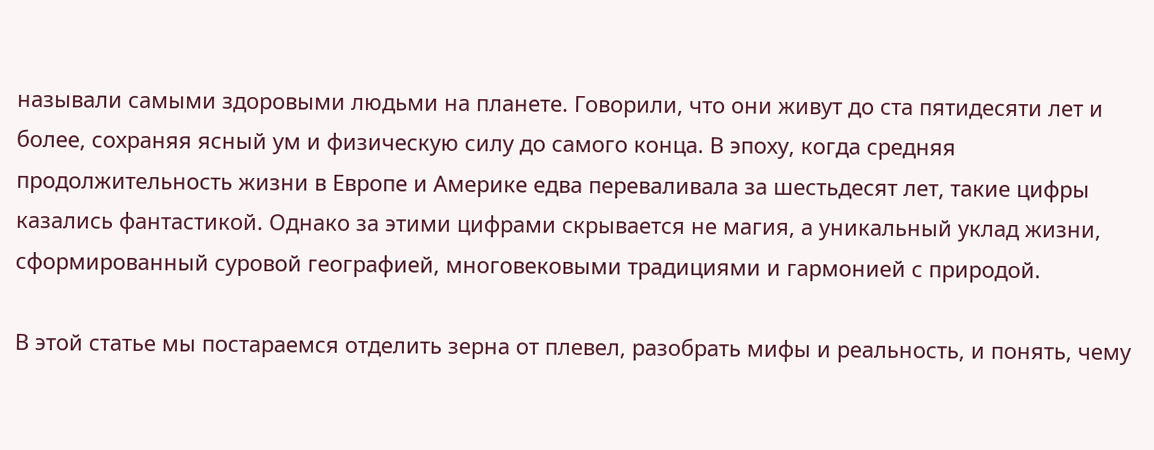называли самыми здоровыми людьми на планете. Говорили, что они живут до ста пятидесяти лет и более, сохраняя ясный ум и физическую силу до самого конца. В эпоху, когда средняя продолжительность жизни в Европе и Америке едва переваливала за шестьдесят лет, такие цифры казались фантастикой. Однако за этими цифрами скрывается не магия, а уникальный уклад жизни, сформированный суровой географией, многовековыми традициями и гармонией с природой.

В этой статье мы постараемся отделить зерна от плевел, разобрать мифы и реальность, и понять, чему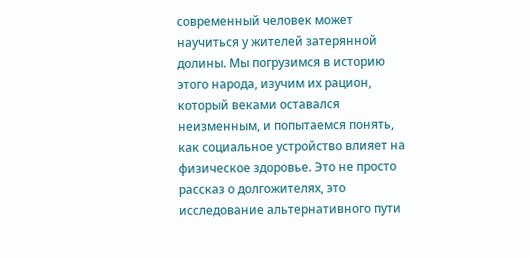современный человек может научиться у жителей затерянной долины. Мы погрузимся в историю этого народа, изучим их рацион, который веками оставался неизменным, и попытаемся понять, как социальное устройство влияет на физическое здоровье. Это не просто рассказ о долгожителях, это исследование альтернативного пути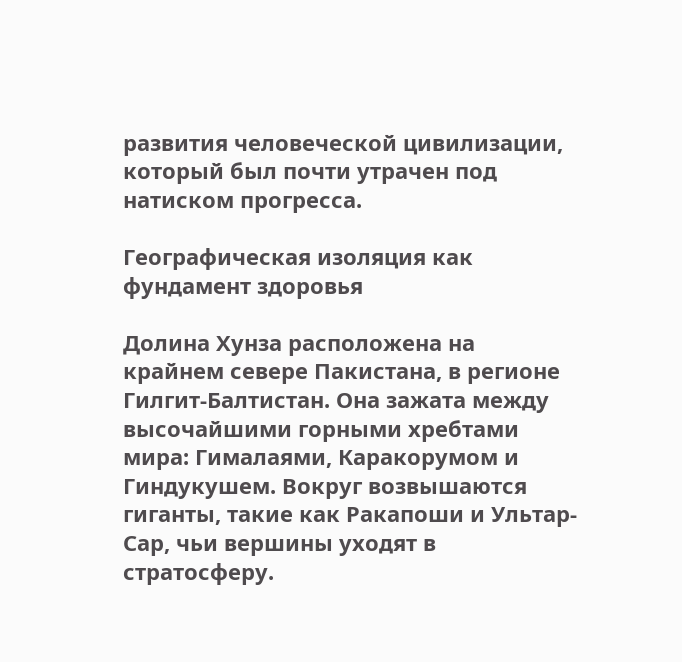развития человеческой цивилизации, который был почти утрачен под натиском прогресса.

Географическая изоляция как фундамент здоровья

Долина Хунза расположена на крайнем севере Пакистана, в регионе Гилгит-Балтистан. Она зажата между высочайшими горными хребтами мира: Гималаями, Каракорумом и Гиндукушем. Вокруг возвышаются гиганты, такие как Ракапоши и Ультар-Сар, чьи вершины уходят в стратосферу.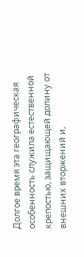Долгое время эта географическая особенность служила естественной крепостью, защищающей долину от внешних вторжений и,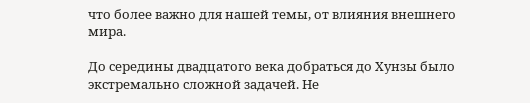что более важно для нашей темы, от влияния внешнего мира.

До середины двадцатого века добраться до Хунзы было экстремально сложной задачей. Не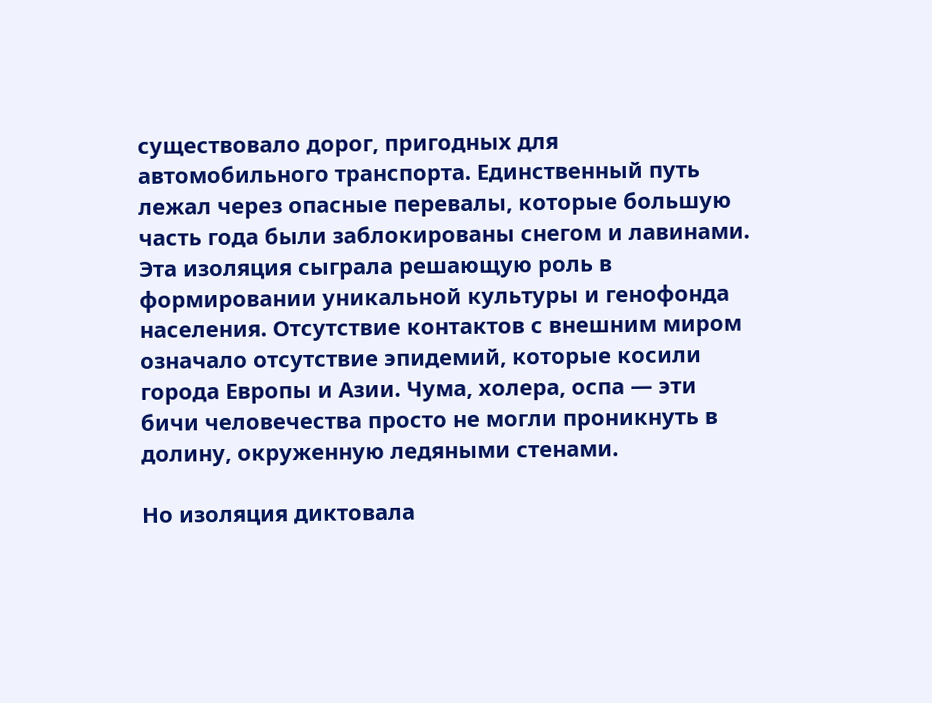существовало дорог, пригодных для автомобильного транспорта. Единственный путь лежал через опасные перевалы, которые большую часть года были заблокированы снегом и лавинами. Эта изоляция сыграла решающую роль в формировании уникальной культуры и генофонда населения. Отсутствие контактов с внешним миром означало отсутствие эпидемий, которые косили города Европы и Азии. Чума, холера, оспа — эти бичи человечества просто не могли проникнуть в долину, окруженную ледяными стенами.

Но изоляция диктовала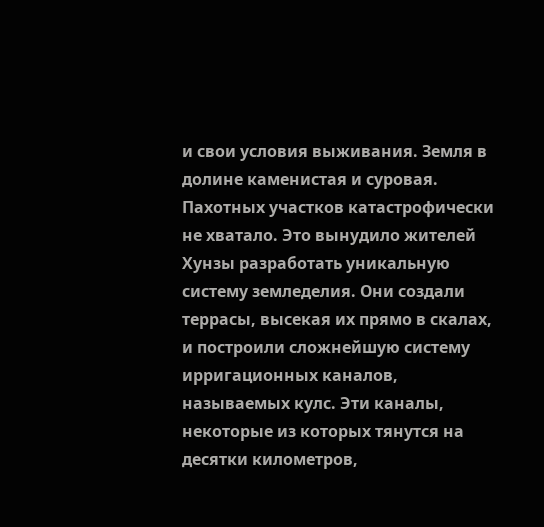и свои условия выживания. Земля в долине каменистая и суровая. Пахотных участков катастрофически не хватало. Это вынудило жителей Хунзы разработать уникальную систему земледелия. Они создали террасы, высекая их прямо в скалах, и построили сложнейшую систему ирригационных каналов, называемых кулс. Эти каналы, некоторые из которых тянутся на десятки километров,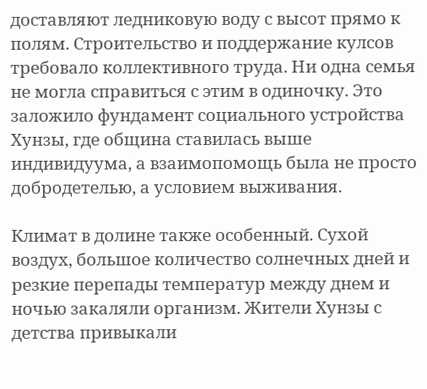доставляют ледниковую воду с высот прямо к полям. Строительство и поддержание кулсов требовало коллективного труда. Ни одна семья не могла справиться с этим в одиночку. Это заложило фундамент социального устройства Хунзы, где община ставилась выше индивидуума, а взаимопомощь была не просто добродетелью, а условием выживания.

Климат в долине также особенный. Сухой воздух, большое количество солнечных дней и резкие перепады температур между днем и ночью закаляли организм. Жители Хунзы с детства привыкали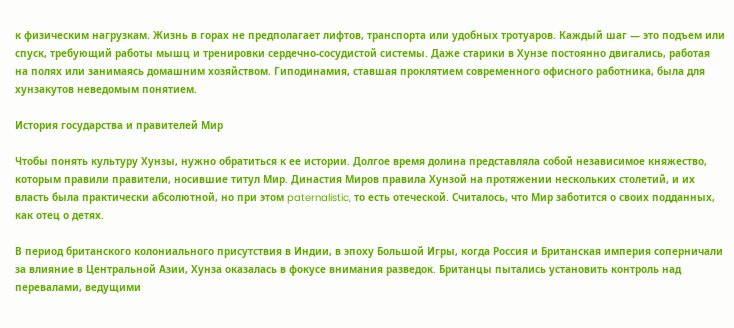к физическим нагрузкам. Жизнь в горах не предполагает лифтов, транспорта или удобных тротуаров. Каждый шаг — это подъем или спуск, требующий работы мышц и тренировки сердечно-сосудистой системы. Даже старики в Хунзе постоянно двигались, работая на полях или занимаясь домашним хозяйством. Гиподинамия, ставшая проклятием современного офисного работника, была для хунзакутов неведомым понятием.

История государства и правителей Мир

Чтобы понять культуру Хунзы, нужно обратиться к ее истории. Долгое время долина представляла собой независимое княжество, которым правили правители, носившие титул Мир. Династия Миров правила Хунзой на протяжении нескольких столетий, и их власть была практически абсолютной, но при этом paternalistic, то есть отеческой. Считалось, что Мир заботится о своих подданных, как отец о детях.

В период британского колониального присутствия в Индии, в эпоху Большой Игры, когда Россия и Британская империя соперничали за влияние в Центральной Азии, Хунза оказалась в фокусе внимания разведок. Британцы пытались установить контроль над перевалами, ведущими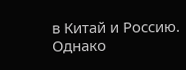в Китай и Россию. Однако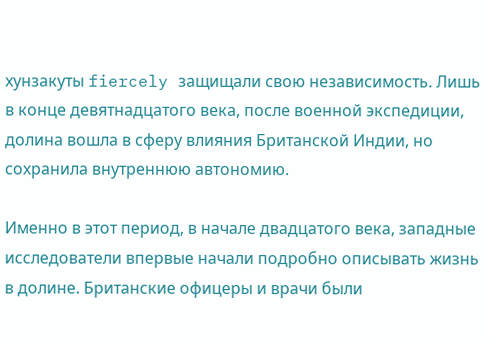хунзакуты fiercely защищали свою независимость. Лишь в конце девятнадцатого века, после военной экспедиции, долина вошла в сферу влияния Британской Индии, но сохранила внутреннюю автономию.

Именно в этот период, в начале двадцатого века, западные исследователи впервые начали подробно описывать жизнь в долине. Британские офицеры и врачи были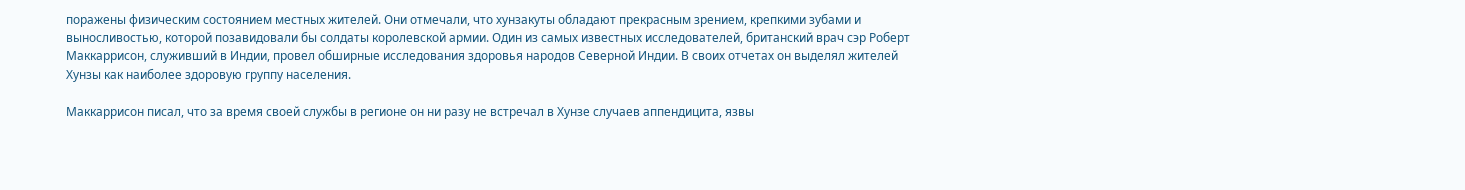поражены физическим состоянием местных жителей. Они отмечали, что хунзакуты обладают прекрасным зрением, крепкими зубами и выносливостью, которой позавидовали бы солдаты королевской армии. Один из самых известных исследователей, британский врач сэр Роберт Маккаррисон, служивший в Индии, провел обширные исследования здоровья народов Северной Индии. В своих отчетах он выделял жителей Хунзы как наиболее здоровую группу населения.

Маккаррисон писал, что за время своей службы в регионе он ни разу не встречал в Хунзе случаев аппендицита, язвы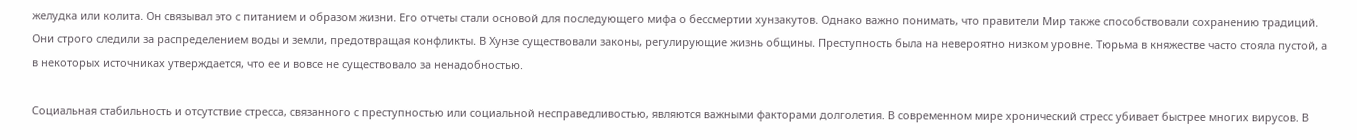желудка или колита. Он связывал это с питанием и образом жизни. Его отчеты стали основой для последующего мифа о бессмертии хунзакутов. Однако важно понимать, что правители Мир также способствовали сохранению традиций. Они строго следили за распределением воды и земли, предотвращая конфликты. В Хунзе существовали законы, регулирующие жизнь общины. Преступность была на невероятно низком уровне. Тюрьма в княжестве часто стояла пустой, а в некоторых источниках утверждается, что ее и вовсе не существовало за ненадобностью.

Социальная стабильность и отсутствие стресса, связанного с преступностью или социальной несправедливостью, являются важными факторами долголетия. В современном мире хронический стресс убивает быстрее многих вирусов. В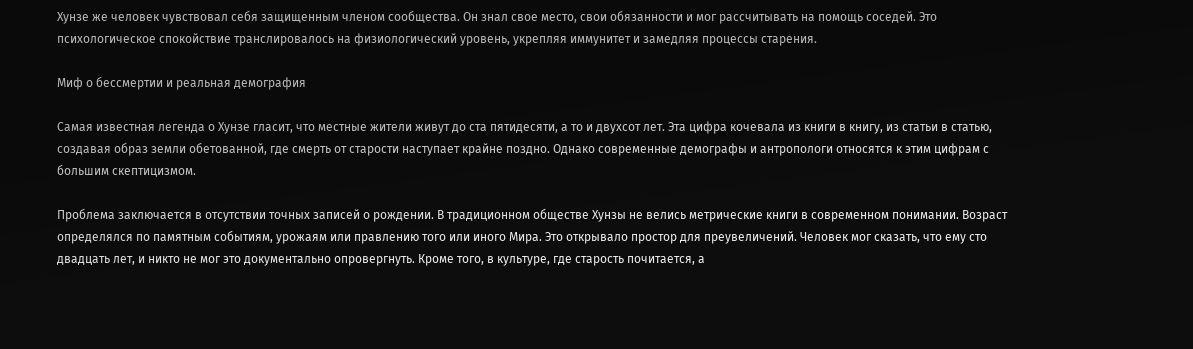Хунзе же человек чувствовал себя защищенным членом сообщества. Он знал свое место, свои обязанности и мог рассчитывать на помощь соседей. Это психологическое спокойствие транслировалось на физиологический уровень, укрепляя иммунитет и замедляя процессы старения.

Миф о бессмертии и реальная демография

Самая известная легенда о Хунзе гласит, что местные жители живут до ста пятидесяти, а то и двухсот лет. Эта цифра кочевала из книги в книгу, из статьи в статью, создавая образ земли обетованной, где смерть от старости наступает крайне поздно. Однако современные демографы и антропологи относятся к этим цифрам с большим скептицизмом.

Проблема заключается в отсутствии точных записей о рождении. В традиционном обществе Хунзы не велись метрические книги в современном понимании. Возраст определялся по памятным событиям, урожаям или правлению того или иного Мира. Это открывало простор для преувеличений. Человек мог сказать, что ему сто двадцать лет, и никто не мог это документально опровергнуть. Кроме того, в культуре, где старость почитается, а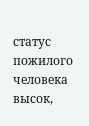статус пожилого человека высок,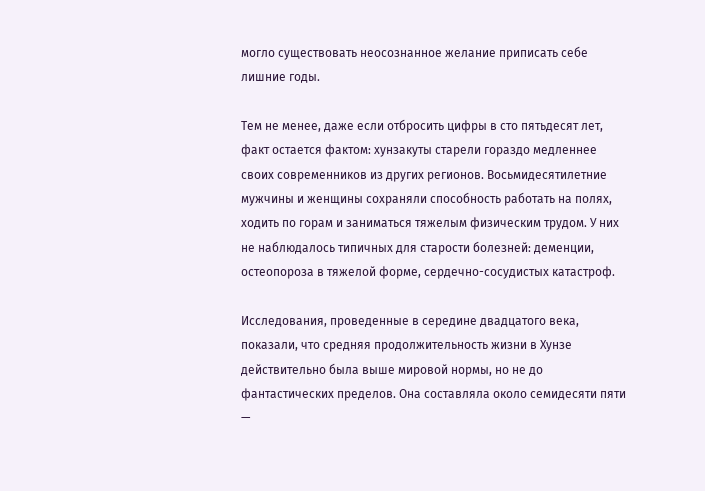могло существовать неосознанное желание приписать себе лишние годы.

Тем не менее, даже если отбросить цифры в сто пятьдесят лет, факт остается фактом: хунзакуты старели гораздо медленнее своих современников из других регионов. Восьмидесятилетние мужчины и женщины сохраняли способность работать на полях, ходить по горам и заниматься тяжелым физическим трудом. У них не наблюдалось типичных для старости болезней: деменции, остеопороза в тяжелой форме, сердечно-сосудистых катастроф.

Исследования, проведенные в середине двадцатого века, показали, что средняя продолжительность жизни в Хунзе действительно была выше мировой нормы, но не до фантастических пределов. Она составляла около семидесяти пяти —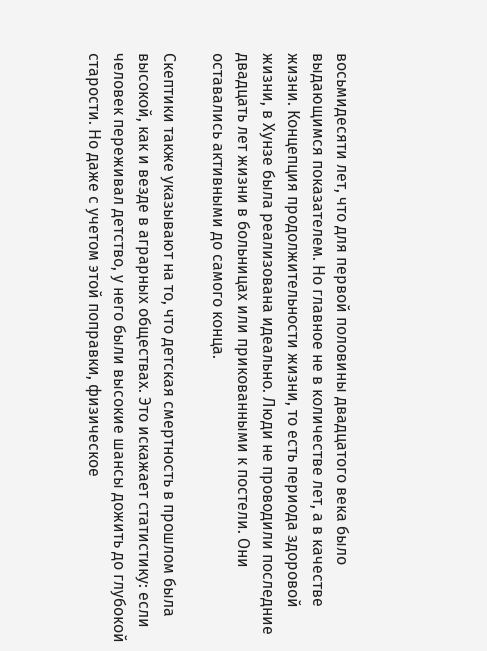восьмидесяти лет, что для первой половины двадцатого века было выдающимся показателем. Но главное не в количестве лет, а в качестве жизни. Концепция продолжительности жизни, то есть периода здоровой жизни, в Хунзе была реализована идеально. Люди не проводили последние двадцать лет жизни в больницах или прикованными к постели. Они оставались активными до самого конца.

Скептики также указывают на то, что детская смертность в прошлом была высокой, как и везде в аграрных обществах. Это искажает статистику: если человек переживал детство, у него были высокие шансы дожить до глубокой старости. Но даже с учетом этой поправки, физическое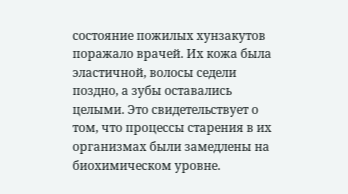состояние пожилых хунзакутов поражало врачей. Их кожа была эластичной, волосы седели поздно, а зубы оставались целыми. Это свидетельствует о том, что процессы старения в их организмах были замедлены на биохимическом уровне.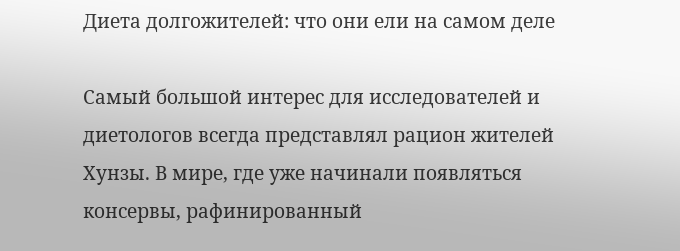Диета долгожителей: что они ели на самом деле

Самый большой интерес для исследователей и диетологов всегда представлял рацион жителей Хунзы. В мире, где уже начинали появляться консервы, рафинированный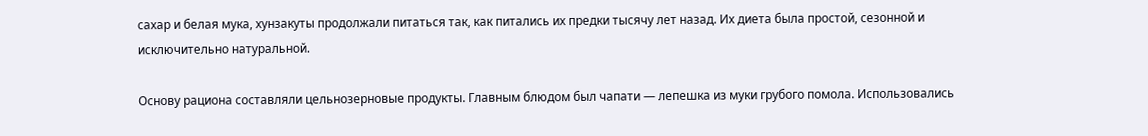сахар и белая мука, хунзакуты продолжали питаться так, как питались их предки тысячу лет назад. Их диета была простой, сезонной и исключительно натуральной.

Основу рациона составляли цельнозерновые продукты. Главным блюдом был чапати — лепешка из муки грубого помола. Использовались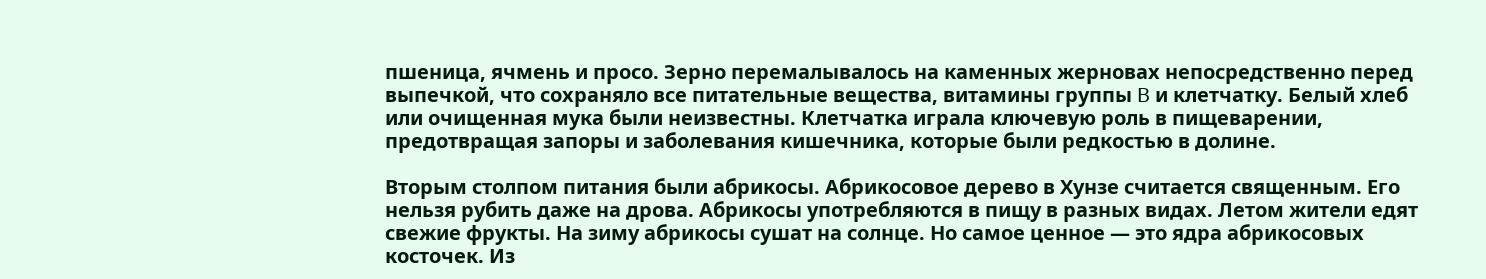пшеница, ячмень и просо. Зерно перемалывалось на каменных жерновах непосредственно перед выпечкой, что сохраняло все питательные вещества, витамины группы B и клетчатку. Белый хлеб или очищенная мука были неизвестны. Клетчатка играла ключевую роль в пищеварении, предотвращая запоры и заболевания кишечника, которые были редкостью в долине.

Вторым столпом питания были абрикосы. Абрикосовое дерево в Хунзе считается священным. Его нельзя рубить даже на дрова. Абрикосы употребляются в пищу в разных видах. Летом жители едят свежие фрукты. На зиму абрикосы сушат на солнце. Но самое ценное — это ядра абрикосовых косточек. Из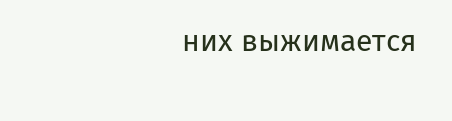них выжимается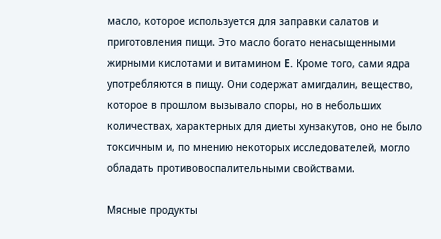масло, которое используется для заправки салатов и приготовления пищи. Это масло богато ненасыщенными жирными кислотами и витамином E. Кроме того, сами ядра употребляются в пищу. Они содержат амигдалин, вещество, которое в прошлом вызывало споры, но в небольших количествах, характерных для диеты хунзакутов, оно не было токсичным и, по мнению некоторых исследователей, могло обладать противовоспалительными свойствами.

Мясные продукты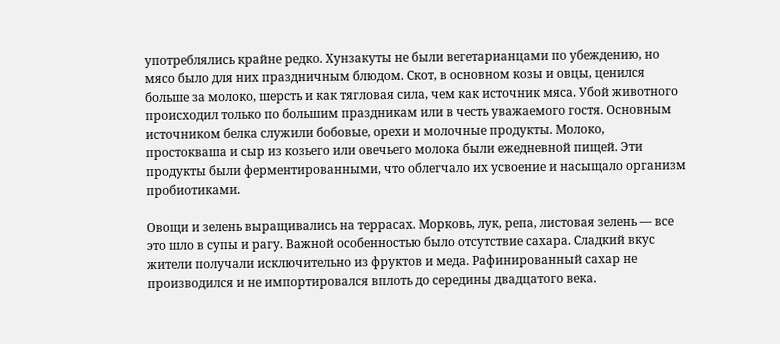употреблялись крайне редко. Хунзакуты не были вегетарианцами по убеждению, но мясо было для них праздничным блюдом. Скот, в основном козы и овцы, ценился больше за молоко, шерсть и как тягловая сила, чем как источник мяса. Убой животного происходил только по большим праздникам или в честь уважаемого гостя. Основным источником белка служили бобовые, орехи и молочные продукты. Молоко, простокваша и сыр из козьего или овечьего молока были ежедневной пищей. Эти продукты были ферментированными, что облегчало их усвоение и насыщало организм пробиотиками.

Овощи и зелень выращивались на террасах. Морковь, лук, репа, листовая зелень — все это шло в супы и рагу. Важной особенностью было отсутствие сахара. Сладкий вкус жители получали исключительно из фруктов и меда. Рафинированный сахар не производился и не импортировался вплоть до середины двадцатого века.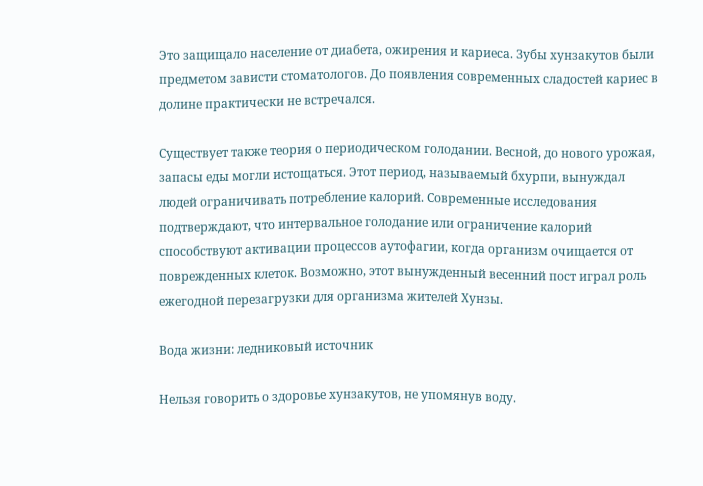Это защищало население от диабета, ожирения и кариеса. Зубы хунзакутов были предметом зависти стоматологов. До появления современных сладостей кариес в долине практически не встречался.

Существует также теория о периодическом голодании. Весной, до нового урожая, запасы еды могли истощаться. Этот период, называемый бхурпи, вынуждал людей ограничивать потребление калорий. Современные исследования подтверждают, что интервальное голодание или ограничение калорий способствуют активации процессов аутофагии, когда организм очищается от поврежденных клеток. Возможно, этот вынужденный весенний пост играл роль ежегодной перезагрузки для организма жителей Хунзы.

Вода жизни: ледниковый источник

Нельзя говорить о здоровье хунзакутов, не упомянув воду.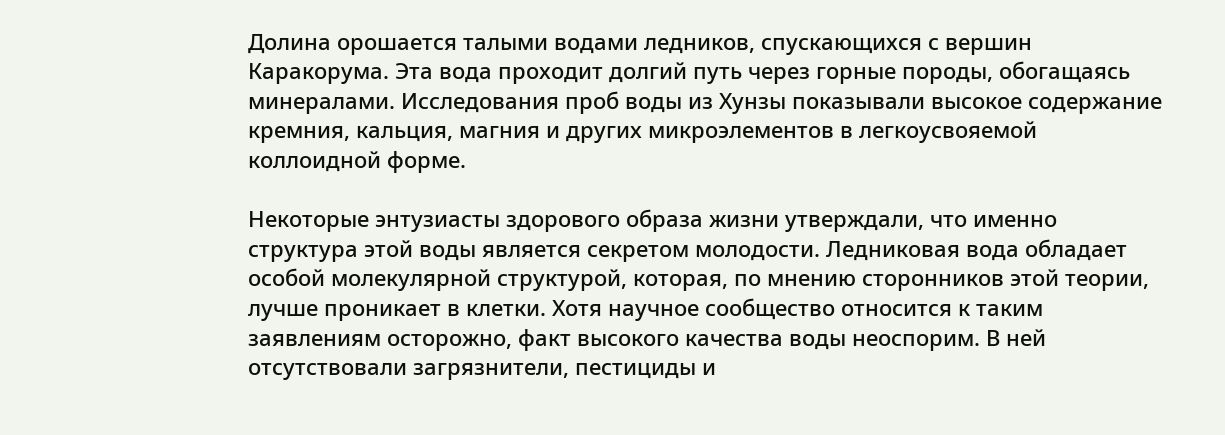Долина орошается талыми водами ледников, спускающихся с вершин Каракорума. Эта вода проходит долгий путь через горные породы, обогащаясь минералами. Исследования проб воды из Хунзы показывали высокое содержание кремния, кальция, магния и других микроэлементов в легкоусвояемой коллоидной форме.

Некоторые энтузиасты здорового образа жизни утверждали, что именно структура этой воды является секретом молодости. Ледниковая вода обладает особой молекулярной структурой, которая, по мнению сторонников этой теории, лучше проникает в клетки. Хотя научное сообщество относится к таким заявлениям осторожно, факт высокого качества воды неоспорим. В ней отсутствовали загрязнители, пестициды и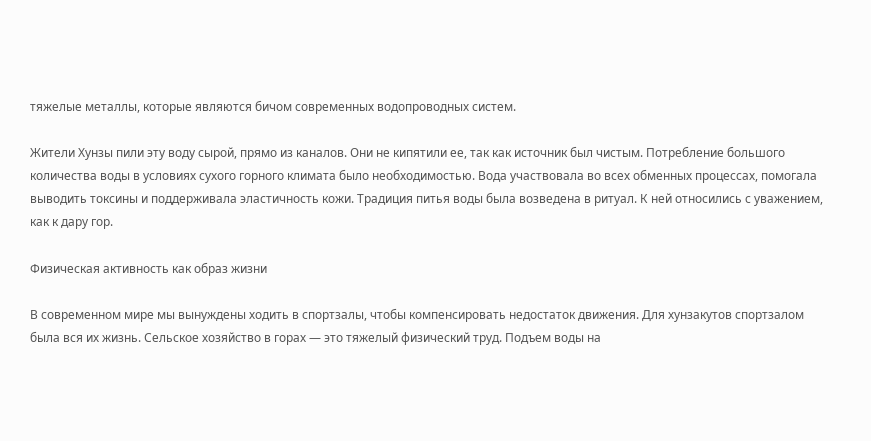тяжелые металлы, которые являются бичом современных водопроводных систем.

Жители Хунзы пили эту воду сырой, прямо из каналов. Они не кипятили ее, так как источник был чистым. Потребление большого количества воды в условиях сухого горного климата было необходимостью. Вода участвовала во всех обменных процессах, помогала выводить токсины и поддерживала эластичность кожи. Традиция питья воды была возведена в ритуал. К ней относились с уважением, как к дару гор.

Физическая активность как образ жизни

В современном мире мы вынуждены ходить в спортзалы, чтобы компенсировать недостаток движения. Для хунзакутов спортзалом была вся их жизнь. Сельское хозяйство в горах — это тяжелый физический труд. Подъем воды на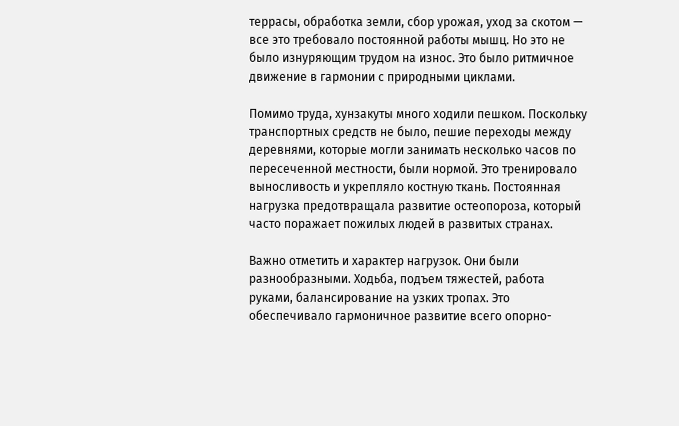террасы, обработка земли, сбор урожая, уход за скотом — все это требовало постоянной работы мышц. Но это не было изнуряющим трудом на износ. Это было ритмичное движение в гармонии с природными циклами.

Помимо труда, хунзакуты много ходили пешком. Поскольку транспортных средств не было, пешие переходы между деревнями, которые могли занимать несколько часов по пересеченной местности, были нормой. Это тренировало выносливость и укрепляло костную ткань. Постоянная нагрузка предотвращала развитие остеопороза, который часто поражает пожилых людей в развитых странах.

Важно отметить и характер нагрузок. Они были разнообразными. Ходьба, подъем тяжестей, работа руками, балансирование на узких тропах. Это обеспечивало гармоничное развитие всего опорно-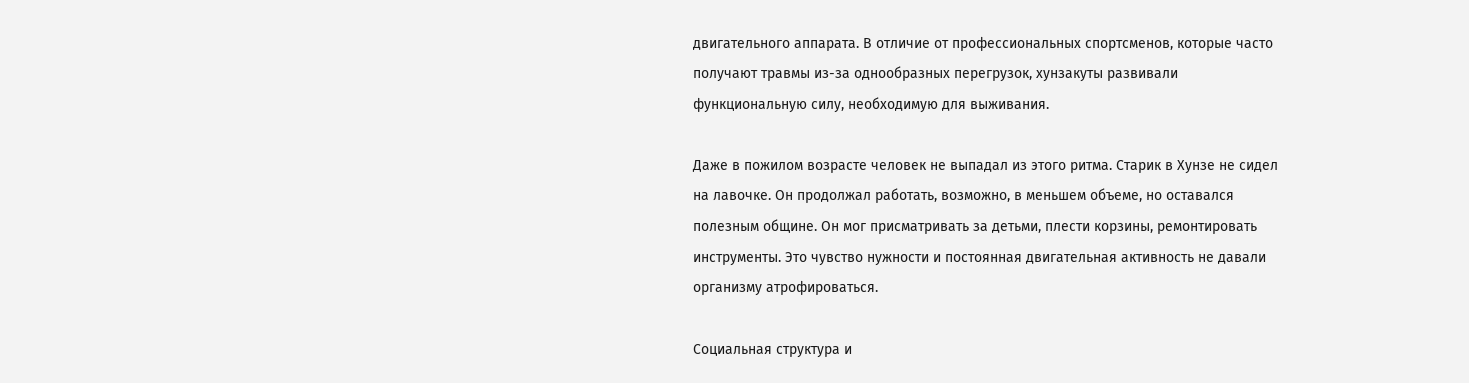двигательного аппарата. В отличие от профессиональных спортсменов, которые часто получают травмы из-за однообразных перегрузок, хунзакуты развивали функциональную силу, необходимую для выживания.

Даже в пожилом возрасте человек не выпадал из этого ритма. Старик в Хунзе не сидел на лавочке. Он продолжал работать, возможно, в меньшем объеме, но оставался полезным общине. Он мог присматривать за детьми, плести корзины, ремонтировать инструменты. Это чувство нужности и постоянная двигательная активность не давали организму атрофироваться.

Социальная структура и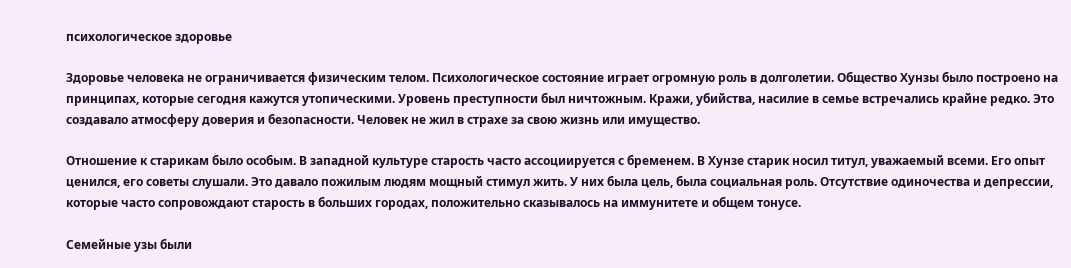психологическое здоровье

Здоровье человека не ограничивается физическим телом. Психологическое состояние играет огромную роль в долголетии. Общество Хунзы было построено на принципах, которые сегодня кажутся утопическими. Уровень преступности был ничтожным. Кражи, убийства, насилие в семье встречались крайне редко. Это создавало атмосферу доверия и безопасности. Человек не жил в страхе за свою жизнь или имущество.

Отношение к старикам было особым. В западной культуре старость часто ассоциируется с бременем. В Хунзе старик носил титул, уважаемый всеми. Его опыт ценился, его советы слушали. Это давало пожилым людям мощный стимул жить. У них была цель, была социальная роль. Отсутствие одиночества и депрессии, которые часто сопровождают старость в больших городах, положительно сказывалось на иммунитете и общем тонусе.

Семейные узы были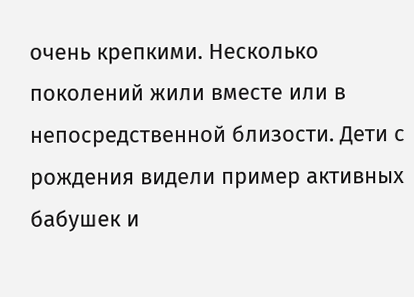очень крепкими. Несколько поколений жили вместе или в непосредственной близости. Дети с рождения видели пример активных бабушек и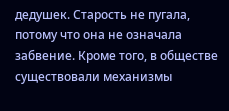дедушек. Старость не пугала, потому что она не означала забвение. Кроме того, в обществе существовали механизмы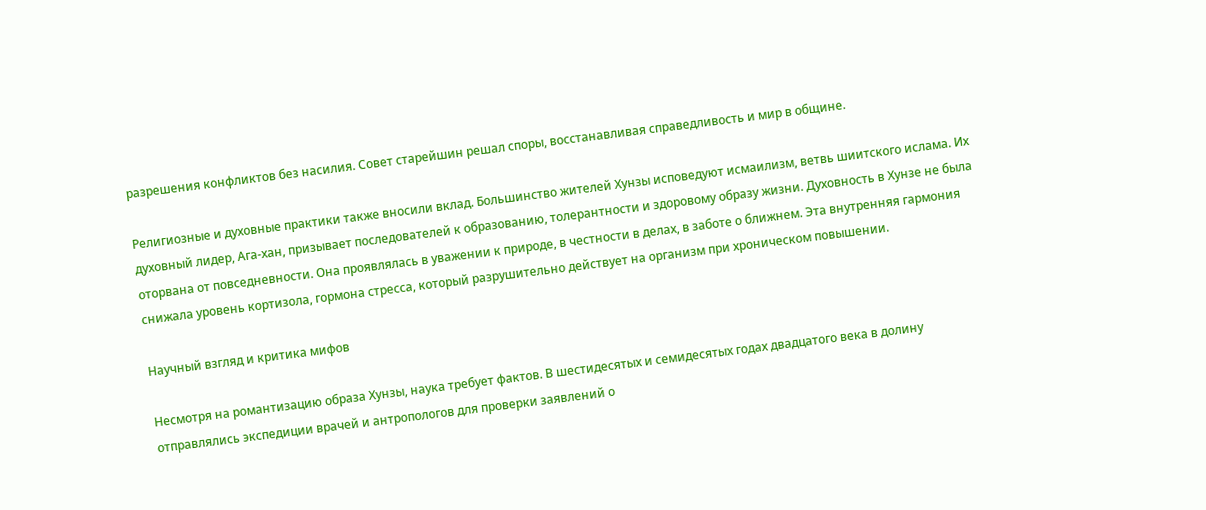разрешения конфликтов без насилия. Совет старейшин решал споры, восстанавливая справедливость и мир в общине.

Религиозные и духовные практики также вносили вклад. Большинство жителей Хунзы исповедуют исмаилизм, ветвь шиитского ислама. Их духовный лидер, Ага-хан, призывает последователей к образованию, толерантности и здоровому образу жизни. Духовность в Хунзе не была оторвана от повседневности. Она проявлялась в уважении к природе, в честности в делах, в заботе о ближнем. Эта внутренняя гармония снижала уровень кортизола, гормона стресса, который разрушительно действует на организм при хроническом повышении.

Научный взгляд и критика мифов

Несмотря на романтизацию образа Хунзы, наука требует фактов. В шестидесятых и семидесятых годах двадцатого века в долину отправлялись экспедиции врачей и антропологов для проверки заявлений о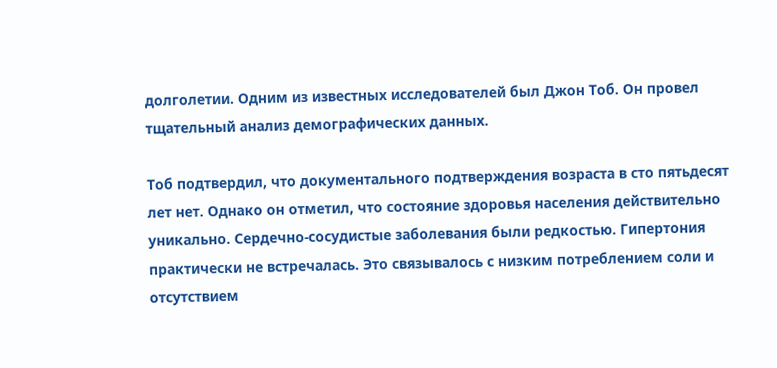долголетии. Одним из известных исследователей был Джон Тоб. Он провел тщательный анализ демографических данных.

Тоб подтвердил, что документального подтверждения возраста в сто пятьдесят лет нет. Однако он отметил, что состояние здоровья населения действительно уникально. Сердечно-сосудистые заболевания были редкостью. Гипертония практически не встречалась. Это связывалось с низким потреблением соли и отсутствием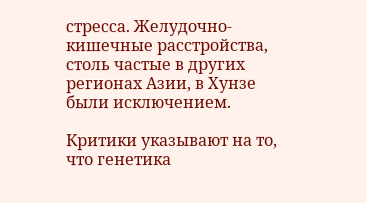стресса. Желудочно-кишечные расстройства, столь частые в других регионах Азии, в Хунзе были исключением.

Критики указывают на то, что генетика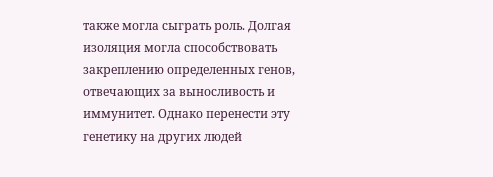также могла сыграть роль. Долгая изоляция могла способствовать закреплению определенных генов, отвечающих за выносливость и иммунитет. Однако перенести эту генетику на других людей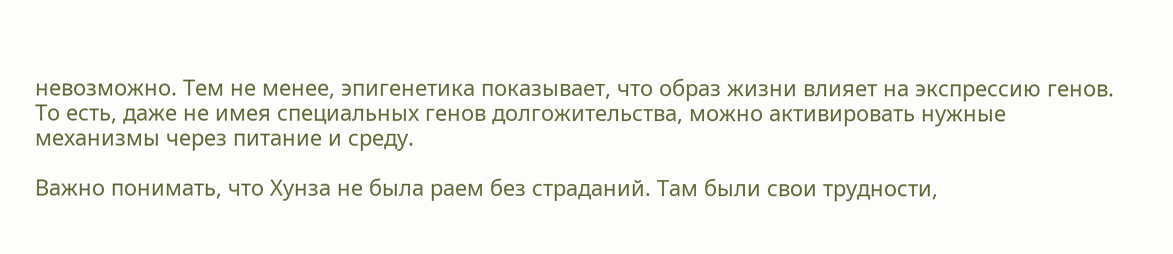невозможно. Тем не менее, эпигенетика показывает, что образ жизни влияет на экспрессию генов. То есть, даже не имея специальных генов долгожительства, можно активировать нужные механизмы через питание и среду.

Важно понимать, что Хунза не была раем без страданий. Там были свои трудности,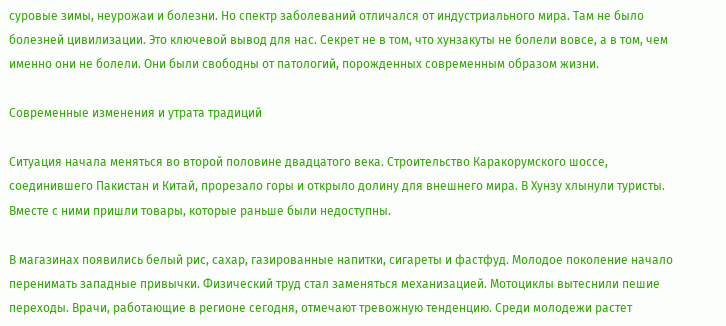суровые зимы, неурожаи и болезни. Но спектр заболеваний отличался от индустриального мира. Там не было болезней цивилизации. Это ключевой вывод для нас. Секрет не в том, что хунзакуты не болели вовсе, а в том, чем именно они не болели. Они были свободны от патологий, порожденных современным образом жизни.

Современные изменения и утрата традиций

Ситуация начала меняться во второй половине двадцатого века. Строительство Каракорумского шоссе, соединившего Пакистан и Китай, прорезало горы и открыло долину для внешнего мира. В Хунзу хлынули туристы. Вместе с ними пришли товары, которые раньше были недоступны.

В магазинах появились белый рис, сахар, газированные напитки, сигареты и фастфуд. Молодое поколение начало перенимать западные привычки. Физический труд стал заменяться механизацией. Мотоциклы вытеснили пешие переходы. Врачи, работающие в регионе сегодня, отмечают тревожную тенденцию. Среди молодежи растет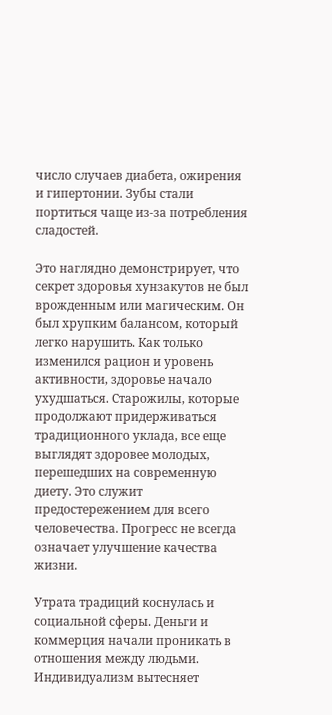число случаев диабета, ожирения и гипертонии. Зубы стали портиться чаще из-за потребления сладостей.

Это наглядно демонстрирует, что секрет здоровья хунзакутов не был врожденным или магическим. Он был хрупким балансом, который легко нарушить. Как только изменился рацион и уровень активности, здоровье начало ухудшаться. Старожилы, которые продолжают придерживаться традиционного уклада, все еще выглядят здоровее молодых, перешедших на современную диету. Это служит предостережением для всего человечества. Прогресс не всегда означает улучшение качества жизни.

Утрата традиций коснулась и социальной сферы. Деньги и коммерция начали проникать в отношения между людьми. Индивидуализм вытесняет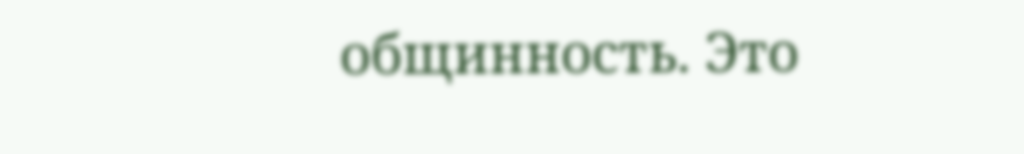общинность. Это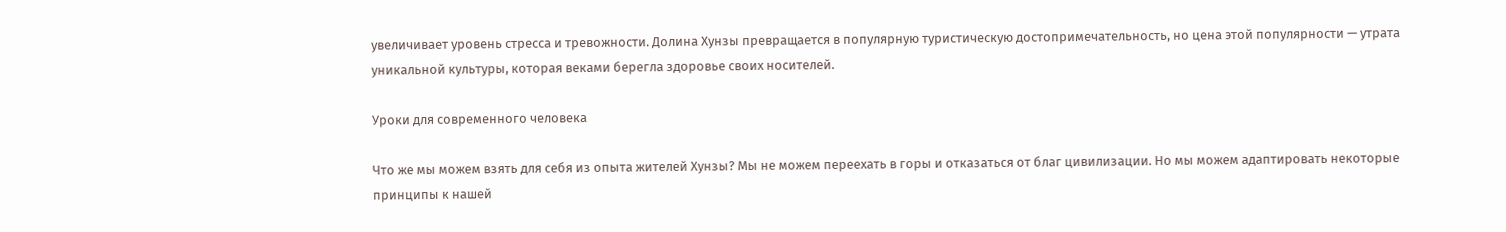увеличивает уровень стресса и тревожности. Долина Хунзы превращается в популярную туристическую достопримечательность, но цена этой популярности — утрата уникальной культуры, которая веками берегла здоровье своих носителей.

Уроки для современного человека

Что же мы можем взять для себя из опыта жителей Хунзы? Мы не можем переехать в горы и отказаться от благ цивилизации. Но мы можем адаптировать некоторые принципы к нашей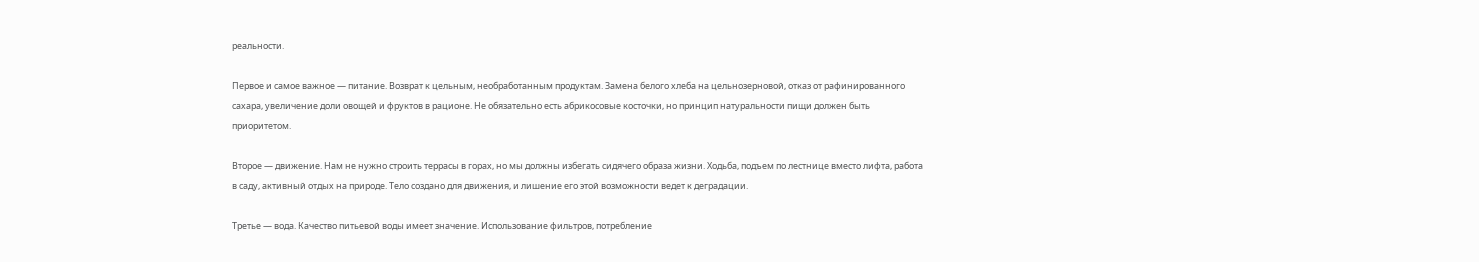реальности.

Первое и самое важное — питание. Возврат к цельным, необработанным продуктам. Замена белого хлеба на цельнозерновой, отказ от рафинированного сахара, увеличение доли овощей и фруктов в рационе. Не обязательно есть абрикосовые косточки, но принцип натуральности пищи должен быть приоритетом.

Второе — движение. Нам не нужно строить террасы в горах, но мы должны избегать сидячего образа жизни. Ходьба, подъем по лестнице вместо лифта, работа в саду, активный отдых на природе. Тело создано для движения, и лишение его этой возможности ведет к деградации.

Третье — вода. Качество питьевой воды имеет значение. Использование фильтров, потребление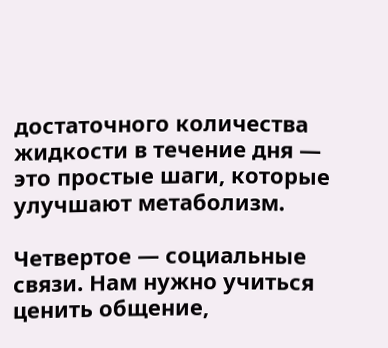достаточного количества жидкости в течение дня — это простые шаги, которые улучшают метаболизм.

Четвертое — социальные связи. Нам нужно учиться ценить общение,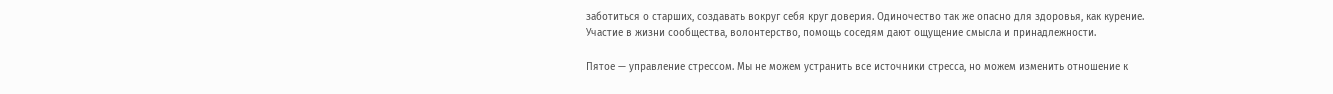заботиться о старших, создавать вокруг себя круг доверия. Одиночество так же опасно для здоровья, как курение. Участие в жизни сообщества, волонтерство, помощь соседям дают ощущение смысла и принадлежности.

Пятое — управление стрессом. Мы не можем устранить все источники стресса, но можем изменить отношение к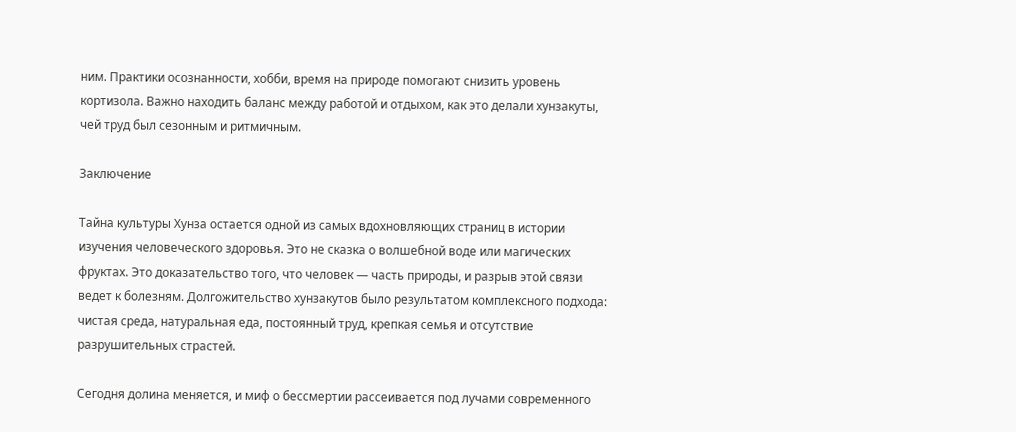ним. Практики осознанности, хобби, время на природе помогают снизить уровень кортизола. Важно находить баланс между работой и отдыхом, как это делали хунзакуты, чей труд был сезонным и ритмичным.

Заключение

Тайна культуры Хунза остается одной из самых вдохновляющих страниц в истории изучения человеческого здоровья. Это не сказка о волшебной воде или магических фруктах. Это доказательство того, что человек — часть природы, и разрыв этой связи ведет к болезням. Долгожительство хунзакутов было результатом комплексного подхода: чистая среда, натуральная еда, постоянный труд, крепкая семья и отсутствие разрушительных страстей.

Сегодня долина меняется, и миф о бессмертии рассеивается под лучами современного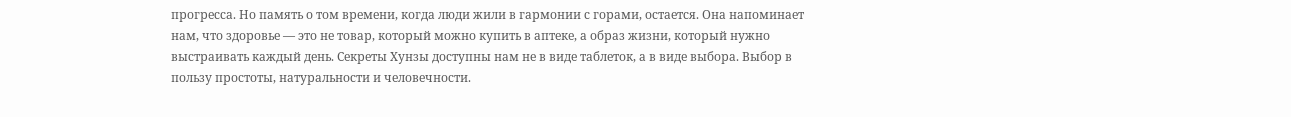прогресса. Но память о том времени, когда люди жили в гармонии с горами, остается. Она напоминает нам, что здоровье — это не товар, который можно купить в аптеке, а образ жизни, который нужно выстраивать каждый день. Секреты Хунзы доступны нам не в виде таблеток, а в виде выбора. Выбор в пользу простоты, натуральности и человечности.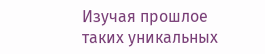Изучая прошлое таких уникальных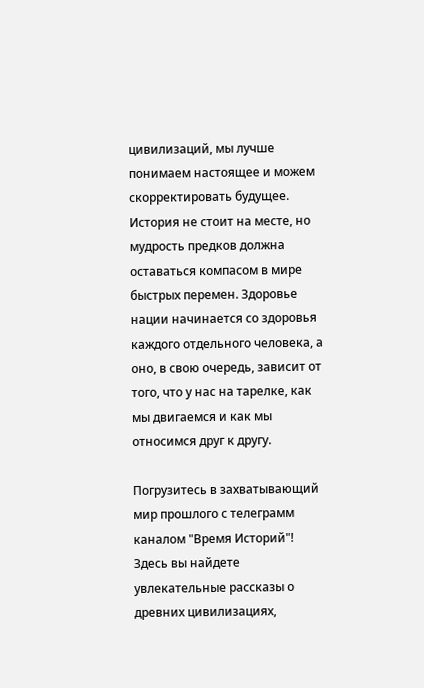цивилизаций, мы лучше понимаем настоящее и можем скорректировать будущее. История не стоит на месте, но мудрость предков должна оставаться компасом в мире быстрых перемен. Здоровье нации начинается со здоровья каждого отдельного человека, а оно, в свою очередь, зависит от того, что у нас на тарелке, как мы двигаемся и как мы относимся друг к другу.

Погрузитесь в захватывающий мир прошлого с телеграмм каналом "Время Историй"! Здесь вы найдете увлекательные рассказы о древних цивилизациях,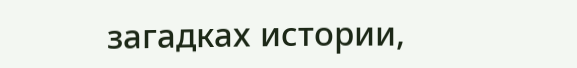загадках истории,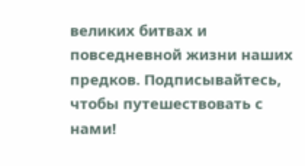великих битвах и повседневной жизни наших предков. Подписывайтесь, чтобы путешествовать с нами!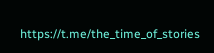https://t.me/the_time_of_stories